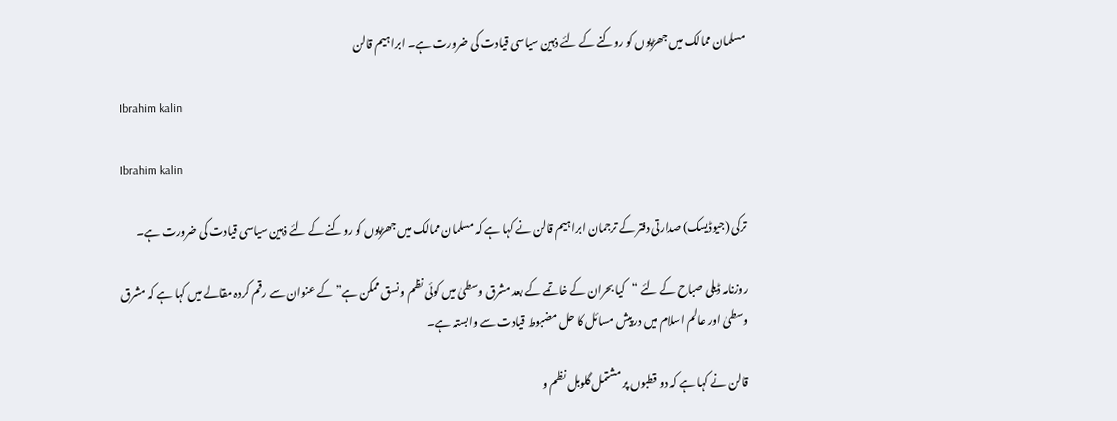مسلمان ممالک میں جھڑپوں کو روکنے کے لئے ذہین سیاسی قیادت کی ضرورت ہے۔ ابراہیم قالن

Ibrahim kalin

Ibrahim kalin

ترکی (جیوڈیسک) صدارتی دفتر کے ترجمان ابراہیم قالن نے کہا ہے کہ مسلمان ممالک میں جھڑپوں کو روکنے کے لئے ذہین سیاسی قیادت کی ضرورت ہے۔

روزنامہ ڈیلی صباح کے لئے “کیا بحران کے خاتمے کے بعد مشرق وسطیٰ میں کوئی نظم و نسق ممکن ہے” کے عنوان سے رقم کردہ مقالے میں کہا ہے کہ مشرق وسطیٰ اور عالم اسلام میں درپیش مسائل کا حل مضبوط قیادت سے وابستہ ہے۔

قالن نے کہا ہے کہ دو قطبوں پر مشتمل گلوبل نظم و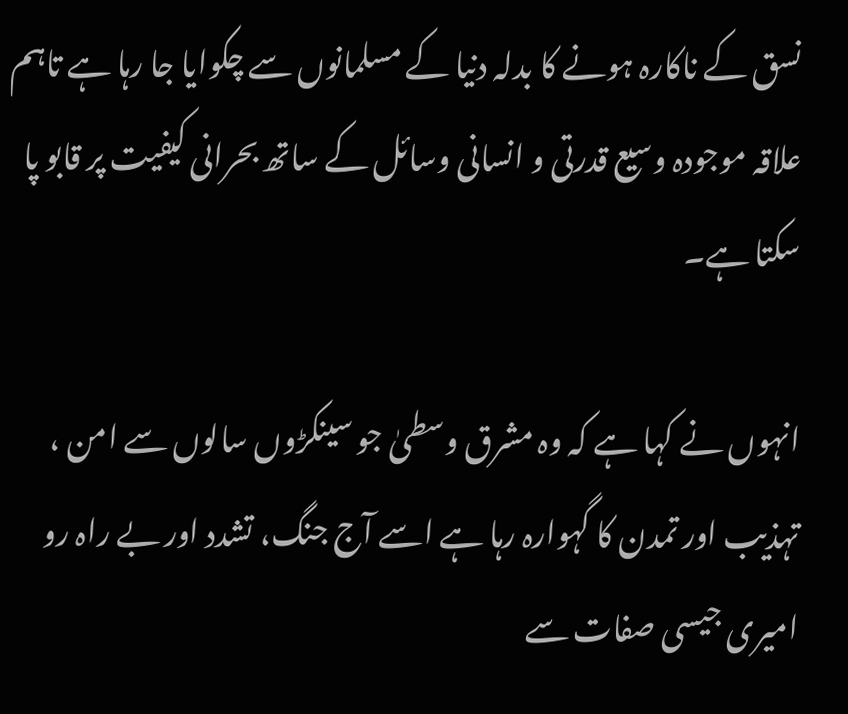نسق کے ناکارہ ہونے کا بدلہ دنیا کے مسلمانوں سے چکوایا جا رہا ہے تاہم علاقہ موجودہ وسیع قدرتی و انسانی وسائل کے ساتھ بحرانی کیفیت پر قابو پا سکتا ہے۔

انہوں نے کہا ہے کہ وہ مشرق وسطیٰ جو سینکڑوں سالوں سے امن ، تہذیب اور تمدن کا گہوارہ رہا ہے اسے آج جنگ، تشدد اور بے راہ رو امیری جیسی صفات سے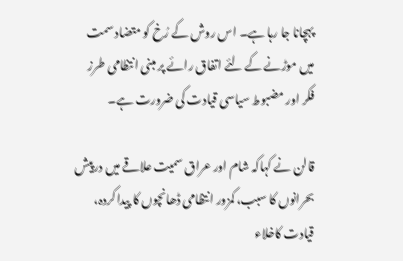پہچانا جا رہا ہے۔ اس روش کے رُخ کو متضاد سمت میں موڑنے کے لئے اتفاق رائے پر مبنی انتظامی طرز فکر اور مضبوط سیاسی قیادت کی ضرورت ہے۔

قالن نے کہاکہ شام اور عراق سمیت علاقے میں درپیش بحرانوں کا سبب، کمزور انتظامی ڈھانچوں کا پیدا کردہ، قیادت کاخلاء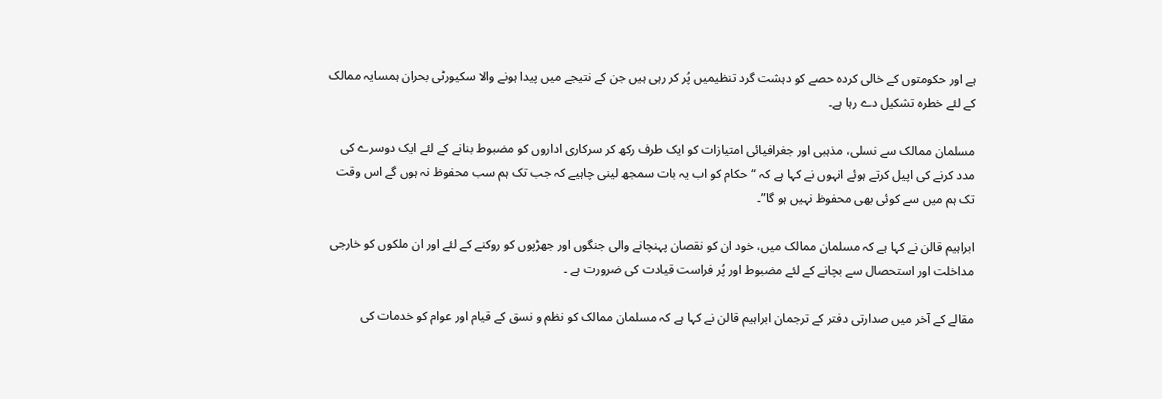ہے اور حکومتوں کے خالی کردہ حصے کو دہشت گرد تنظیمیں پُر کر رہی ہیں جن کے نتیجے میں پیدا ہونے والا سکیورٹی بحران ہمسایہ ممالک کے لئے خطرہ تشکیل دے رہا ہے۔

مسلمان ممالک سے نسلی، مذہبی اور جغرافیائی امتیازات کو ایک طرف رکھ کر سرکاری اداروں کو مضبوط بنانے کے لئے ایک دوسرے کی مدد کرنے کی اپیل کرتے ہوئے انہوں نے کہا ہے کہ “حکام کو اب یہ بات سمجھ لینی چاہیے کہ جب تک ہم سب محفوظ نہ ہوں گے اس وقت تک ہم میں سے کوئی بھی محفوظ نہیں ہو گا”۔

ابراہیم قالن نے کہا ہے کہ مسلمان ممالک میں، خود ان کو نقصان پہنچانے والی جنگوں اور جھڑپوں کو روکنے کے لئے اور ان ملکوں کو خارجی مداخلت اور استحصال سے بچانے کے لئے مضبوط اور پُر فراست قیادت کی ضرورت ہے ۔

مقالے کے آخر میں صدارتی دفتر کے ترجمان ابراہیم قالن نے کہا ہے کہ مسلمان ممالک کو نظم و نسق کے قیام اور عوام کو خدمات کی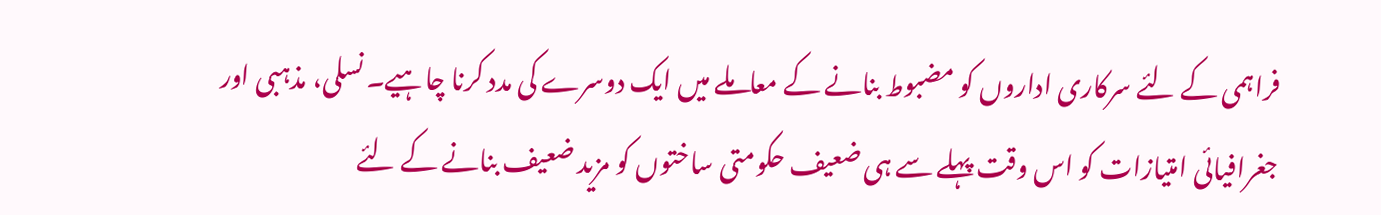فراہمی کے لئے سرکاری اداروں کو مضبوط بنانے کے معاملے میں ایک دوسرے کی مدد کرنا چاہیے۔ نسلی، مذہبی اور جغرافیائی امتیازات کو اس وقت پہلے سے ہی ضعیف حکومتی ساختوں کو مزید ضعیف بنانے کے لئے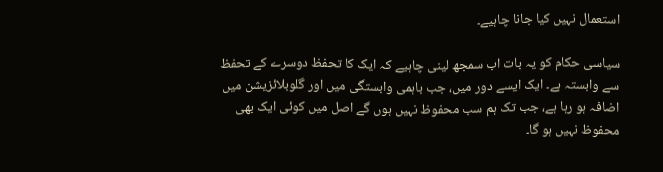استعمال نہیں کیا جانا چاہیے۔

سیاسی حکام کو یہ بات اب سمجھ لینی چاہیے کہ ایک کا تحفظ دوسرے کے تحفظ سے وابستہ ہے۔ ایک ایسے دور میں، جب باہمی وابستگی میں اور گلوبلائزیشن میں اضافہ ہو رہا ہے، جب تک ہم سب محفوظ نہیں ہوں گے اصل میں کوئی ایک بھی محفوظ نہیں ہو گا۔